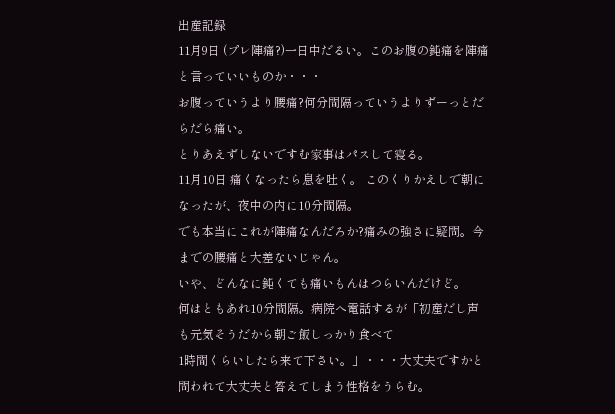出産記録
11月9日 (プレ陣痛?)一日中だるい。このお腹の鈍痛を陣痛と言っていいものか・・・
お腹っていうより腰痛?何分間隔っていうよりずーっとだらだら痛い。
とりあえずしないですむ家事はパスして寝る。
11月10日 痛くなったら息を吐く。 このくりかえしで朝になったが、夜中の内に10分間隔。
でも本当にこれが陣痛なんだろか?痛みの強さに疑問。今までの腰痛と大差ないじゃん。
いや、どんなに鈍くても痛いもんはつらいんだけど。
何はともあれ10分間隔。病院へ電話するが「初産だし声も元気そうだから朝ご飯しっかり食べて
1時間くらいしたら来て下さい。」・・・大丈夫ですかと問われて大丈夫と答えてしまう性格をうらむ。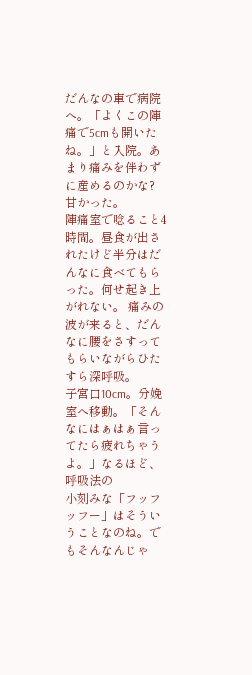だんなの車で病院へ。「よくこの陣痛で5cmも開いたね。」と入院。あまり痛みを伴わずに産めるのかな?
甘かった。
陣痛室で唸ること4時間。昼食が出されたけど半分はだんなに食べてもらった。何せ起き上がれない。 痛みの波が来ると、だんなに腰をさすってもらいながらひたすら深呼吸。
子宮口10cm。分娩室へ移動。「そんなにはぁはぁ言ってたら疲れちゃうよ。」なるほど、呼吸法の
小刻みな「フッフッフー」はそういうことなのね。でもそんなんじゃ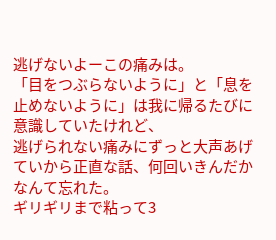逃げないよーこの痛みは。
「目をつぶらないように」と「息を止めないように」は我に帰るたびに意識していたけれど、
逃げられない痛みにずっと大声あげていから正直な話、何回いきんだかなんて忘れた。
ギリギリまで粘って3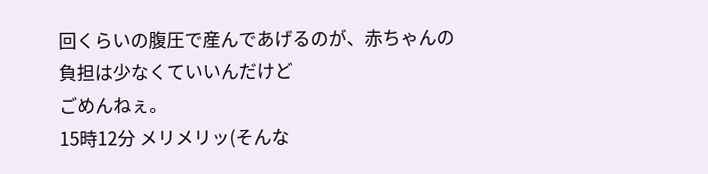回くらいの腹圧で産んであげるのが、赤ちゃんの負担は少なくていいんだけど
ごめんねぇ。
15時12分 メリメリッ(そんな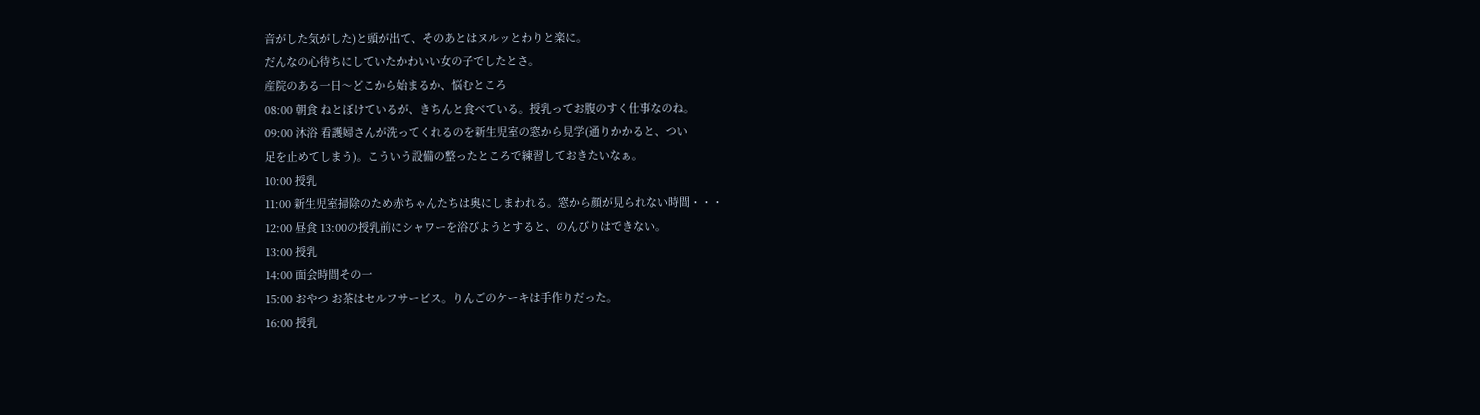音がした気がした)と頭が出て、そのあとはヌルッとわりと楽に。
だんなの心待ちにしていたかわいい女の子でしたとさ。
産院のある一日〜どこから始まるか、悩むところ
08:00 朝食 ねとぼけているが、きちんと食べている。授乳ってお腹のすく仕事なのね。
09:00 沐浴 看護婦さんが洗ってくれるのを新生児室の窓から見学(通りかかると、つい
足を止めてしまう)。こういう設備の整ったところで練習しておきたいなぁ。
10:00 授乳
11:00 新生児室掃除のため赤ちゃんたちは奥にしまわれる。窓から顔が見られない時間・・・
12:00 昼食 13:00の授乳前にシャワーを浴びようとすると、のんびりはできない。
13:00 授乳
14:00 面会時間その一
15:00 おやつ お茶はセルフサービス。りんごのケーキは手作りだった。
16:00 授乳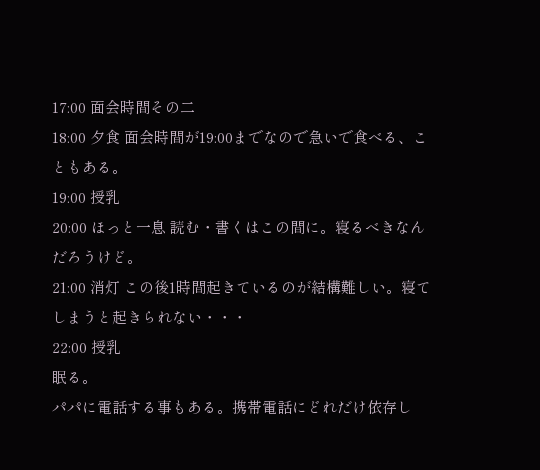17:00 面会時間その二
18:00 夕食 面会時間が19:00までなので急いで食べる、こともある。
19:00 授乳
20:00 ほっと一息 読む・書くはこの間に。寝るべきなんだろうけど。
21:00 消灯 この後1時間起きているのが結構難しい。寝てしまうと起きられない・・・
22:00 授乳
眠る。
パパに電話する事もある。携帯電話にどれだけ依存し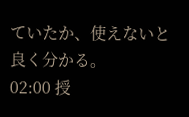ていたか、使えないと良く分かる。
02:00 授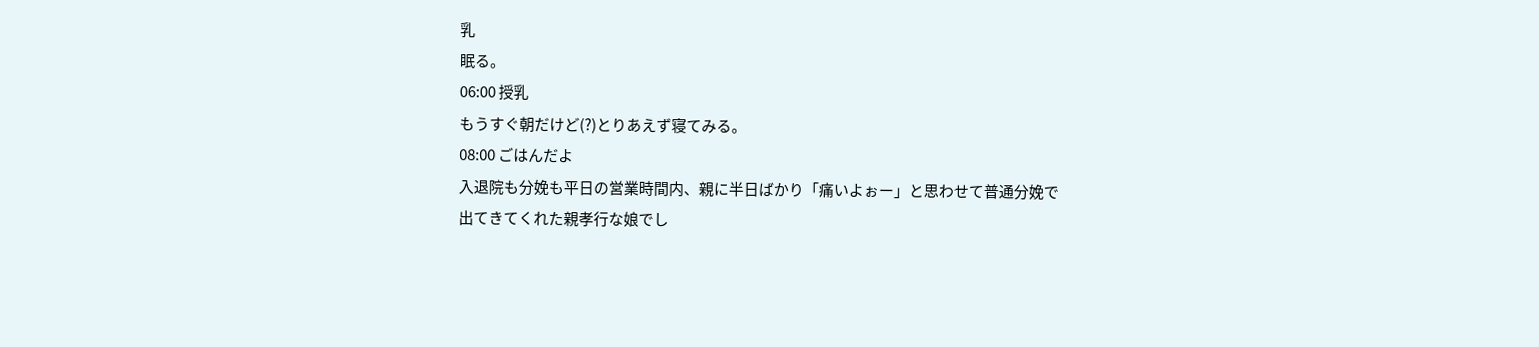乳
眠る。
06:00 授乳
もうすぐ朝だけど(?)とりあえず寝てみる。
08:00 ごはんだよ
入退院も分娩も平日の営業時間内、親に半日ばかり「痛いよぉー」と思わせて普通分娩で
出てきてくれた親孝行な娘でし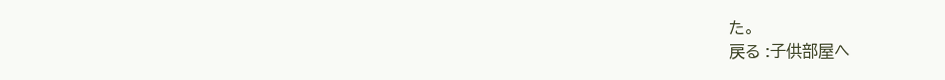た。
戻る :子供部屋へ